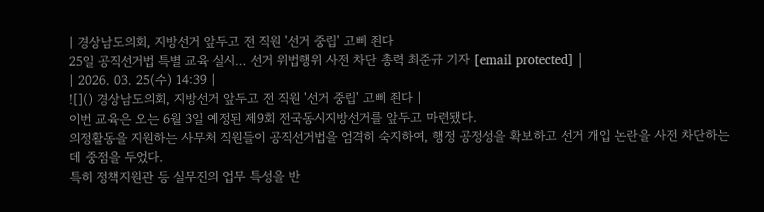| 경상남도의회, 지방선거 앞두고 전 직원 '선거 중립' 고삐 죈다
25일 공직선거법 특별 교육 실시… 선거 위법행위 사전 차단 총력 최준규 기자 [email protected] |
| 2026. 03. 25(수) 14:39 |
![]() 경상남도의회, 지방선거 앞두고 전 직원 '선거 중립' 고삐 죈다 |
이번 교육은 오는 6월 3일 예정된 제9회 전국동시지방선거를 앞두고 마련됐다.
의정활동을 지원하는 사무처 직원들이 공직선거법을 엄격히 숙지하여, 행정 공정성을 확보하고 선거 개입 논란을 사전 차단하는 데 중점을 두었다.
특히 정책지원관 등 실무진의 업무 특성을 반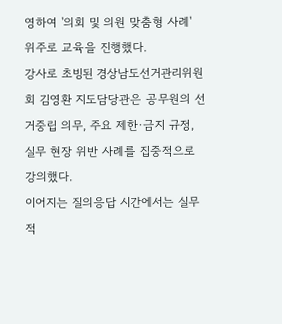영하여 '의회 및 의원 맞춤형 사례' 위주로 교육을 진행했다.
강사로 초빙된 경상남도선거관리위원회 김영환 지도담당관은 공무원의 선거중립 의무, 주요 제한·금지 규정, 실무 현장 위반 사례를 집중적으로 강의했다.
이어지는 질의응답 시간에서는 실무 적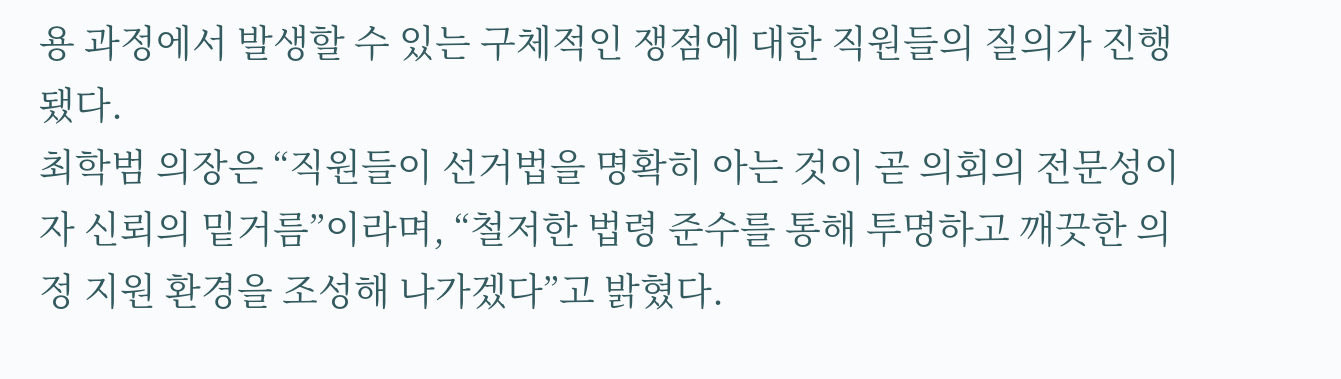용 과정에서 발생할 수 있는 구체적인 쟁점에 대한 직원들의 질의가 진행됐다.
최학범 의장은 “직원들이 선거법을 명확히 아는 것이 곧 의회의 전문성이자 신뢰의 밑거름”이라며, “철저한 법령 준수를 통해 투명하고 깨끗한 의정 지원 환경을 조성해 나가겠다”고 밝혔다.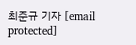최준규 기자 [email protected]